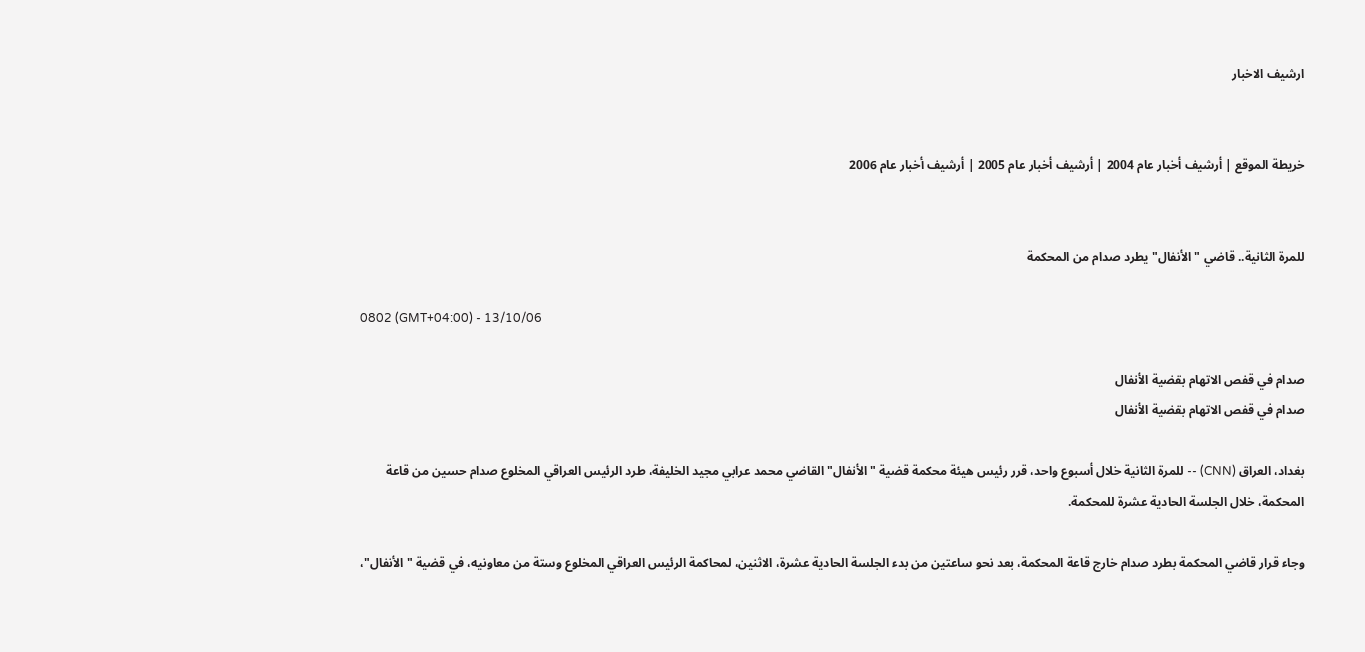ارشيف الاخبار


خريطة الموقع | أرشيف أخبار عام 2004 | أرشيف أخبار عام 2005 | أرشيف أخبار عام 2006


للمرة الثانية.. قاضي "الأنفال" يطرد صدام من المحكمة

0802 (GMT+04:00) - 13/10/06

صدام في قفص الاتهام بقضية الأنفال
صدام في قفص الاتهام بقضية الأنفال

بغداد، العراق (CNN) -- للمرة الثانية خلال أسبوع واحد، قرر رئيس هيئة محكمة قضية "الأنفال" القاضي محمد عرابي مجيد الخليفة، طرد الرئيس العراقي المخلوع صدام حسين من قاعة المحكمة، خلال الجلسة الحادية عشرة للمحكمة.

وجاء قرار قاضي المحكمة بطرد صدام خارج قاعة المحكمة، بعد نحو ساعتين من بدء الجلسة الحادية عشرة، الاثنين، لمحاكمة الرئيس العراقي المخلوع وستة من معاونيه، في قضية "الأنفال"،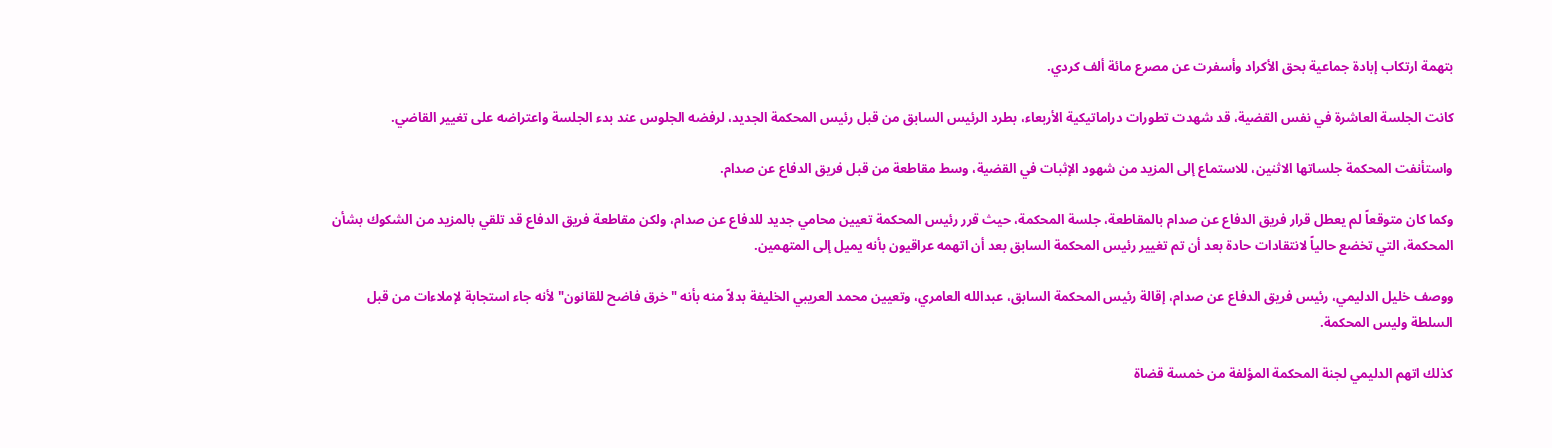بتهمة ارتكاب إبادة جماعية بحق الأكراد وأسفرت عن مصرع مائة ألف كردي.

كانت الجلسة العاشرة في نفس القضية، قد شهدت تطورات دراماتيكية الأربعاء، بطرد الرئيس السابق من قبل رئيس المحكمة الجديد، لرفضه الجلوس عند بدء الجلسة واعتراضه على تغيير القاضي.

واستأنفت المحكمة جلساتها الاثنين، للاستماع إلى المزيد من شهود الإثبات في القضية، وسط مقاطعة من قبل فريق الدفاع عن صدام.

وكما كان متوقعاً لم يعطل قرار فريق الدفاع عن صدام بالمقاطعة، جلسة المحكمة، حيث قرر رئيس المحكمة تعيين محامي جديد للدفاع عن صدام، ولكن مقاطعة فريق الدفاع قد تلقي بالمزيد من الشكوك بشأن المحكمة، التي تخضع حالياً لانتقادات حادة بعد أن تم تغيير رئيس المحكمة السابق بعد أن اتهمه عراقيون بأنه يميل إلى المتهمين.

ووصف خليل الدليمي، رئيس فريق الدفاع عن صدام، إقالة رئيس المحكمة السابق، عبدالله العامري، وتعيين محمد العريبي الخليفة بدلاً منه بأنه "خرق فاضح للقانون" لأنه جاء استجابة لإملاءات من قبل السلطة وليس المحكمة.

كذلك اتهم الدليمي لجنة المحكمة المؤلفة من خمسة قضاة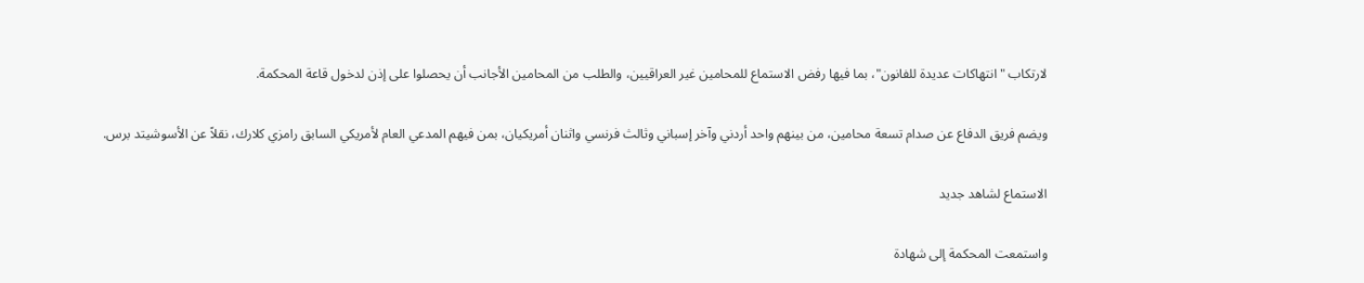لارتكاب "انتهاكات عديدة للفانون"، بما فيها رفض الاستماع للمحامين غير العراقيين، والطلب من المحامين الأجانب أن يحصلوا على إذن لدخول قاعة المحكمة.

ويضم فريق الدفاع عن صدام تسعة محامين، من بينهم واحد أردني وآخر إسباني وثالث فرنسي واثنان أمريكيان، بمن فيهم المدعي العام لأمريكي السابق رامزي كلارك، نقلاً عن الأسوشيتد برس.

الاستماع لشاهد جديد

واستمعت المحكمة إلى شهادة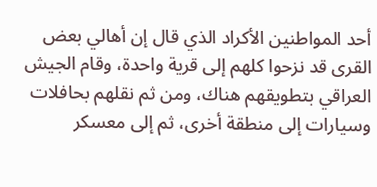أحد المواطنين الأكراد الذي قال إن أهالي بعض القرى قد نزحوا كلهم إلى قرية واحدة، وقام الجيش العراقي بتطويقهم هناك، ومن ثم نقلهم بحافلات وسيارات إلى منطقة أخرى، ثم إلى معسكر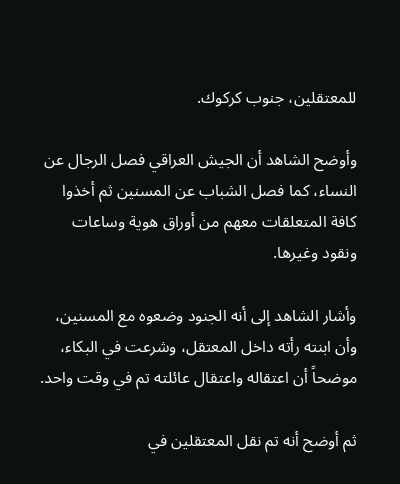للمعتقلين، جنوب كركوك.

وأوضح الشاهد أن الجيش العراقي فصل الرجال عن النساء، كما فصل الشباب عن المسنين ثم أخذوا كافة المتعلقات معهم من أوراق هوية وساعات ونقود وغيرها.

وأشار الشاهد إلى أنه الجنود وضعوه مع المسنين، وأن ابنته رأته داخل المعتقل، وشرعت في البكاء، موضحاً أن اعتقاله واعتقال عائلته تم في وقت واحد.

ثم أوضح أنه تم نقل المعتقلين في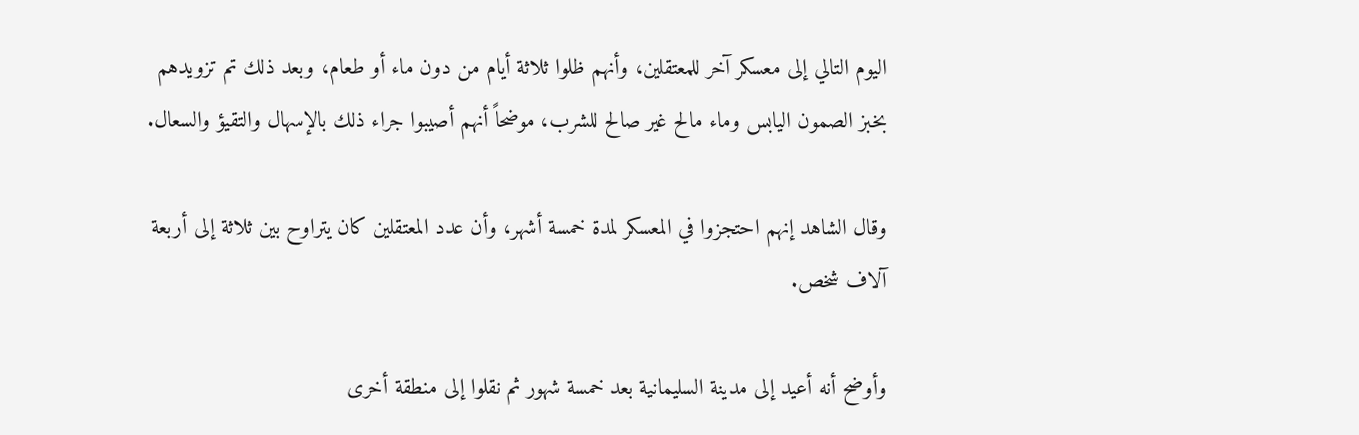اليوم التالي إلى معسكر آخر للمعتقلين، وأنهم ظلوا ثلاثة أيام من دون ماء أو طعام، وبعد ذلك تم تزويدهم بخبز الصمون اليابس وماء مالح غير صالح للشرب، موضحاً أنهم أصيبوا جراء ذلك بالإسهال والتقيؤ والسعال.

وقال الشاهد إنهم احتجزوا في المعسكر لمدة خمسة أشهر، وأن عدد المعتقلين كان يتراوح بين ثلاثة إلى أربعة آلاف شخص.

وأوضح أنه أعيد إلى مدينة السليمانية بعد خمسة شهور ثم نقلوا إلى منطقة أخرى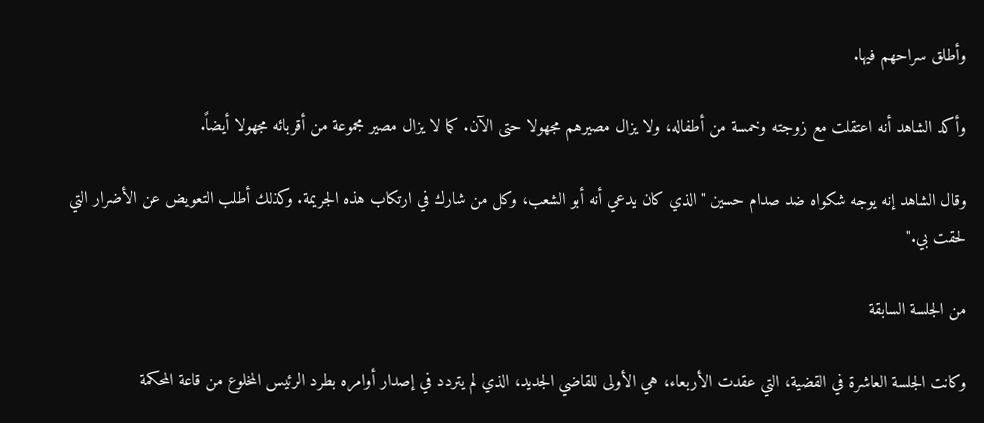وأطلق سراحهم فيها.

وأكد الشاهد أنه اعتقلت مع زوجته وخمسة من أطفاله، ولا يزال مصيرهم مجهولا حتى الآن. كما لا يزال مصير مجموعة من أقربائه مجهولا أيضاً.

وقال الشاهد إنه يوجه شكواه ضد صدام حسين "الذي كان يدعي أنه أبو الشعب، وكل من شارك في ارتكاب هذه الجريمة. وكذلك أطلب التعويض عن الأضرار التي لحقت بي."

من الجلسة السابقة

وكانت الجلسة العاشرة في القضية، التي عقدت الأربعاء، هي الأولى للقاضي الجديد، الذي لم يتردد في إصدار أوامره بطرد الرئيس المخلوع من قاعة المحكمة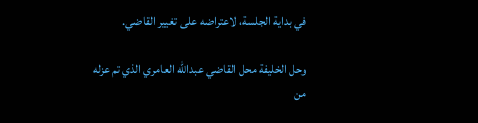في بداية الجلسة، لاعتراضه على تغيير القاضي.

وحل الخليفة محل القاضي عبدالله العامري الذي تم عزله من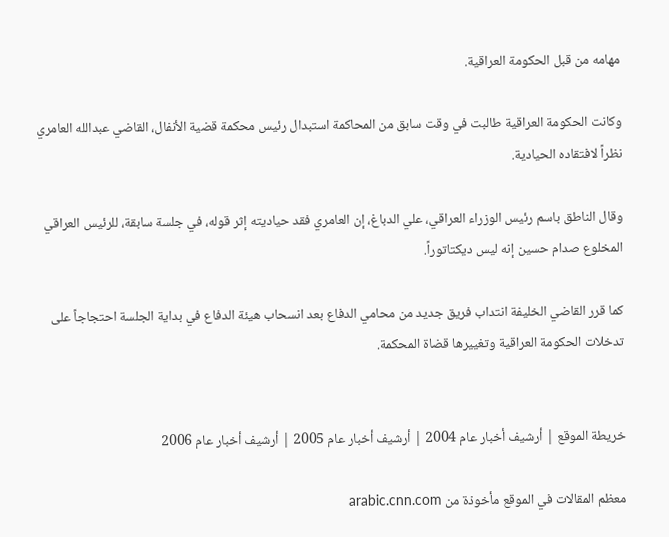مهامه من قبل الحكومة العراقية.

وكانت الحكومة العراقية طالبت في وقت سابق من المحاكمة استبدال رئيس محكمة قضية الأنفال، القاضي عبدالله العامري نظراً لافتقاده الحيادية.

وقال الناطق باسم رئيس الوزراء العراقي، علي الدباغ، إن العامري فقد حياديته إثر قوله، في جلسة سابقة، للرئيس العراقي المخلوع صدام حسين إنه ليس ديكتاتوراً.

كما قرر القاضي الخليفة انتداب فريق جديد من محامي الدفاع بعد انسحاب هيئة الدفاع في بداية الجلسة احتجاجاً على تدخلات الحكومة العراقية وتغييرها قضاة المحكمة.


خريطة الموقع | أرشيف أخبار عام 2004 | أرشيف أخبار عام 2005 | أرشيف أخبار عام 2006

معظم المقالات في الموقع مأخوذة من arabic.cnn.com